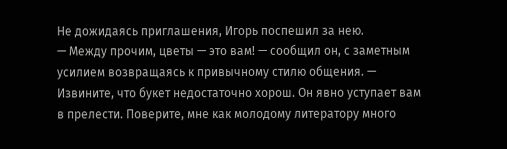Не дожидаясь приглашения, Игорь поспешил за нею.
— Между прочим, цветы — это вам! — сообщил он, с заметным усилием возвращаясь к привычному стилю общения. — Извините, что букет недостаточно хорош. Он явно уступает вам в прелести. Поверите, мне как молодому литератору много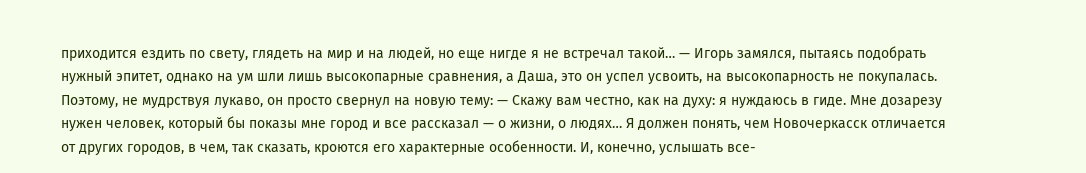приходится ездить по свету, глядеть на мир и на людей, но еще нигде я не встречал такой… — Игорь замялся, пытаясь подобрать нужный эпитет, однако на ум шли лишь высокопарные сравнения, а Даша, это он успел усвоить, на высокопарность не покупалась. Поэтому, не мудрствуя лукаво, он просто свернул на новую тему: — Скажу вам честно, как на духу: я нуждаюсь в гиде. Мне дозарезу нужен человек, который бы показы мне город и все рассказал — о жизни, о людях… Я должен понять, чем Новочеркасск отличается от других городов, в чем, так сказать, кроются его характерные особенности. И, конечно, услышать все-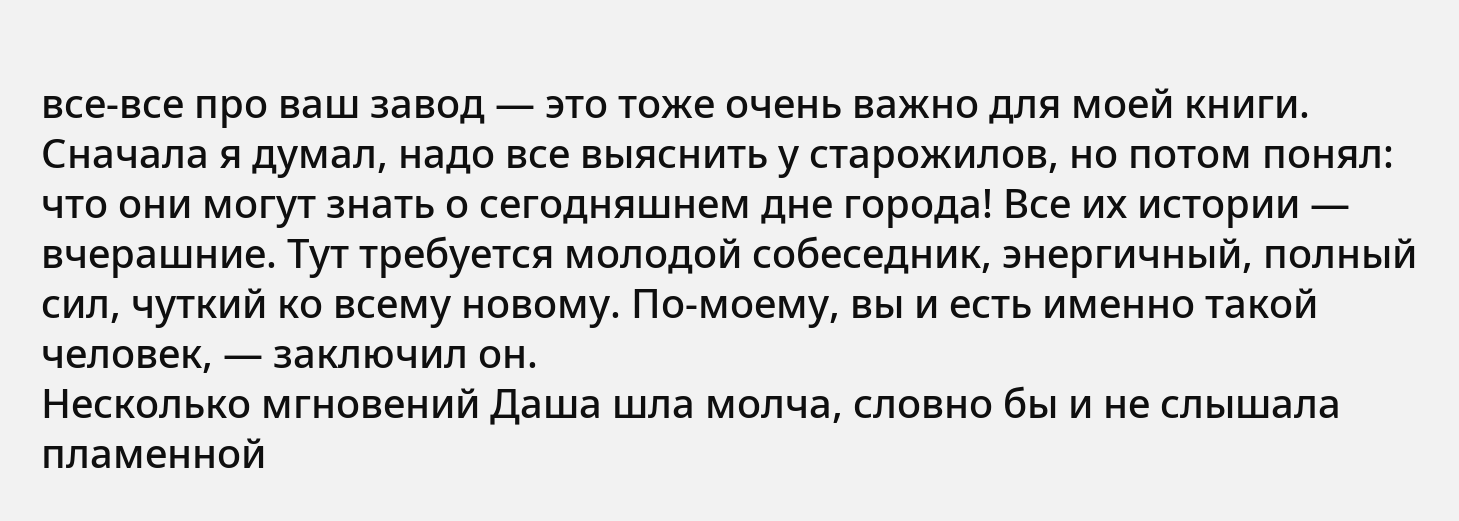все-все про ваш завод — это тоже очень важно для моей книги. Сначала я думал, надо все выяснить у старожилов, но потом понял: что они могут знать о сегодняшнем дне города! Все их истории — вчерашние. Тут требуется молодой собеседник, энергичный, полный сил, чуткий ко всему новому. По-моему, вы и есть именно такой человек, — заключил он.
Несколько мгновений Даша шла молча, словно бы и не слышала пламенной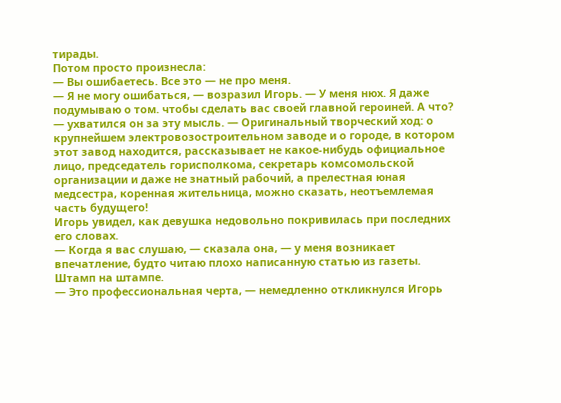тирады.
Потом просто произнесла:
— Вы ошибаетесь. Все это — не про меня.
— Я не могу ошибаться, — возразил Игорь. — У меня нюх. Я даже подумываю о том. чтобы сделать вас своей главной героиней. А что? — ухватился он за эту мысль. — Оригинальный творческий ход: о крупнейшем электровозостроительном заводе и о городе, в котором этот завод находится, рассказывает не какое-нибудь официальное лицо, председатель горисполкома, секретарь комсомольской организации и даже не знатный рабочий, а прелестная юная медсестра, коренная жительница, можно сказать, неотъемлемая часть будущего!
Игорь увидел, как девушка недовольно покривилась при последних его словах.
— Когда я вас слушаю, — сказала она, — у меня возникает впечатление, будто читаю плохо написанную статью из газеты. Штамп на штампе.
— Это профессиональная черта, — немедленно откликнулся Игорь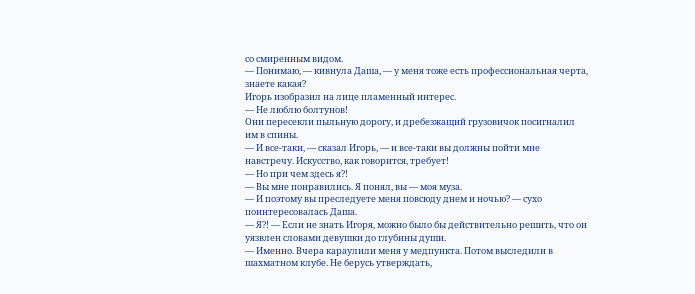со смиренным видом.
— Понимаю, — кивнула Даша, — у меня тоже есть профессиональная черта, знаете какая?
Игорь изобразил на лице пламенный интерес.
— Не люблю болтунов!
Они пересекли пыльную дорогу, и дребезжащий грузовичок посигналил им в спины.
— И все-таки, — сказал Игорь, — и все-таки вы должны пойти мне навстречу. Искусство, как говорится, требует!
— Но при чем здесь я?!
— Вы мне понравились. Я понял, вы — моя муза.
— И поэтому вы преследуете меня повсюду днем и ночью? — сухо поинтересовалась Даша.
— Я?! — Если не знать Игоря, можно было бы действительно решить, что он уязвлен словами девушки до глубины души.
— Именно. Вчера караулили меня у медпункта. Потом выследили в шахматном клубе. Не берусь утверждать,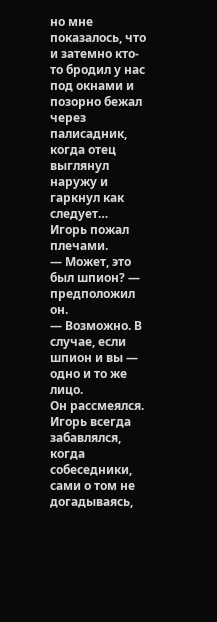но мне показалось, что и затемно кто-то бродил у нас под окнами и позорно бежал через палисадник, когда отец выглянул наружу и гаркнул как следует…
Игорь пожал плечами.
— Может, это был шпион? — предположил он.
— Возможно. В случае, если шпион и вы — одно и то же лицо.
Он рассмеялся. Игорь всегда забавлялся, когда собеседники, сами о том не догадываясь,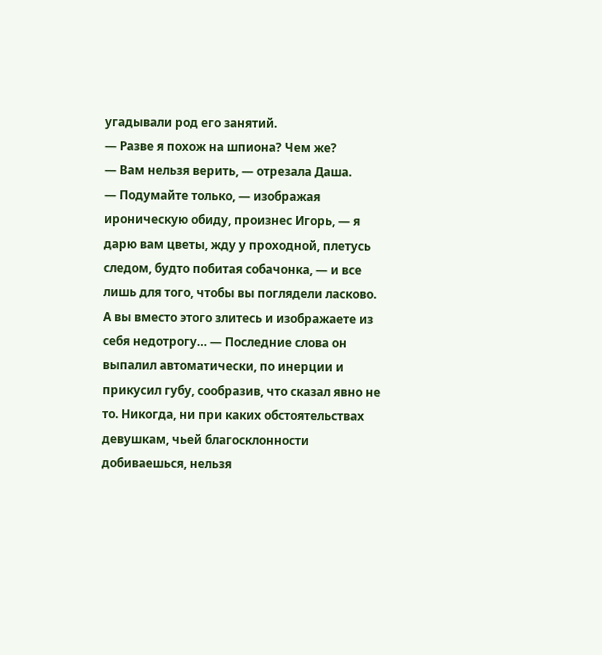угадывали род его занятий.
— Разве я похож на шпиона? Чем же?
— Вам нельзя верить, — отрезала Даша.
— Подумайте только, — изображая ироническую обиду, произнес Игорь, — я дарю вам цветы, жду у проходной, плетусь следом, будто побитая собачонка, — и все лишь для того, чтобы вы поглядели ласково. А вы вместо этого злитесь и изображаете из себя недотрогу… — Последние слова он выпалил автоматически, по инерции и прикусил губу, сообразив, что сказал явно не то. Никогда, ни при каких обстоятельствах девушкам, чьей благосклонности добиваешься, нельзя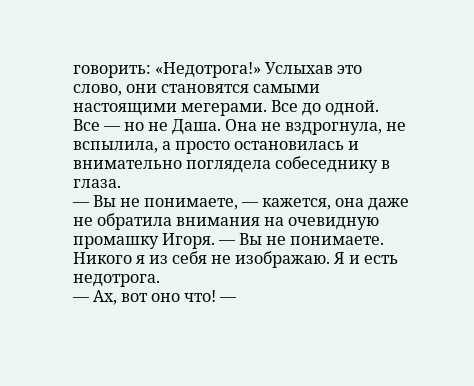говорить: «Недотрога!» Услыхав это слово, они становятся самыми настоящими мегерами. Все до одной.
Все — но не Даша. Она не вздрогнула, не вспылила, а просто остановилась и внимательно поглядела собеседнику в глаза.
— Вы не понимаете, — кажется, она даже не обратила внимания на очевидную промашку Игоря. — Вы не понимаете. Никого я из себя не изображаю. Я и есть недотрога.
— Ах, вот оно что! —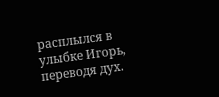расплылся в улыбке Игорь, переводя дух.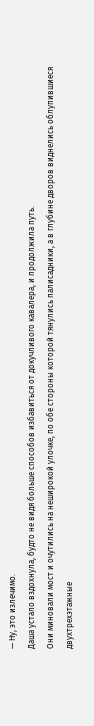— Ну, это излечимо.
Даша устало вздохнула, будто не видя больше способов избавиться от докучливого кавалера, и продолжила путь.
Они миновали мост и очутились на неширокой улочке, по обе стороны которой тянулись палисадники, а в глубине дворов виднелись облупившиеся двухтрехэтажные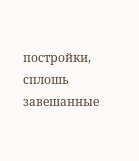постройки, сплошь завешанные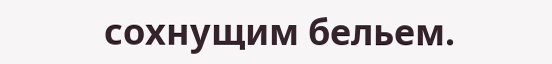сохнущим бельем.